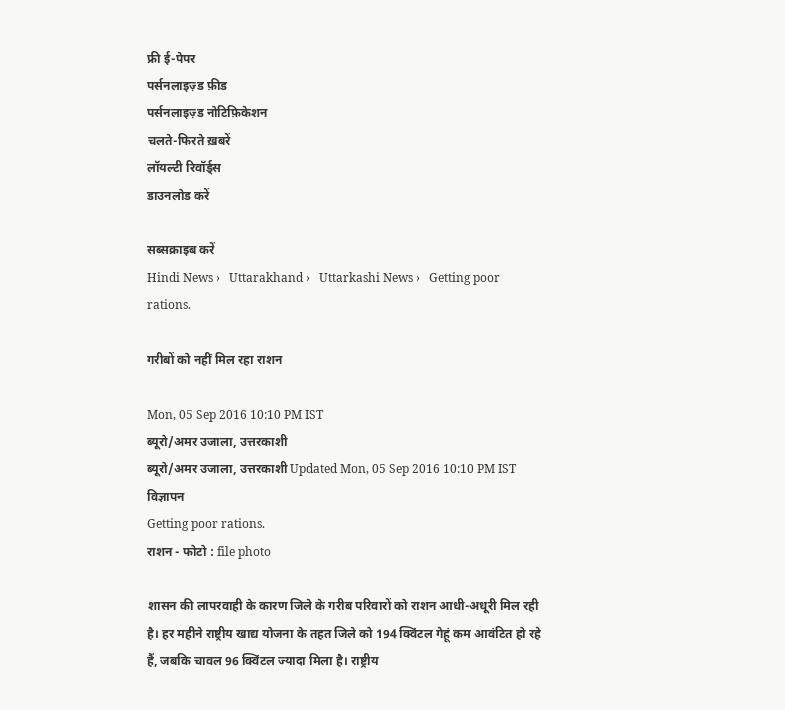फ्री ई-पेपर
पर्सनलाइज़्ड फ़ीड
पर्सनलाइज़्ड नोटिफ़िकेशन
चलते-फिरते ख़बरें
लॉयल्टी रिवॉर्ड्स
डाउनलोड करें

सब्सक्राइब करें
Hindi News ›   Uttarakhand ›   Uttarkashi News ›   Getting poor rations.

गरीबों को नहीं मिल रहा राशन

Mon, 05 Sep 2016 10:10 PM IST
ब्यूरो/अमर उजाला, उत्तरकाशी
ब्यूरो/अमर उजाला, उत्तरकाशी Updated Mon, 05 Sep 2016 10:10 PM IST
विज्ञापन
Getting poor rations.
राशन - फोटो : file photo

शासन की लापरवाही के कारण जिले के गरीब परिवारों को राशन आधी-अधूरी मिल रही है। हर महीने राष्ट्रीय खाद्य योजना के तहत जिले को 194 क्विंटल गेहूं कम आवंटित हो रहे हैं, जबकि चावल 96 क्विंटल ज्यादा मिला है। राष्ट्रीय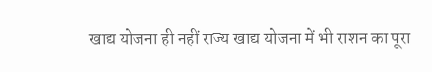खाद्य योजना ही नहीं राज्य खाद्य योजना में भी राशन का पूरा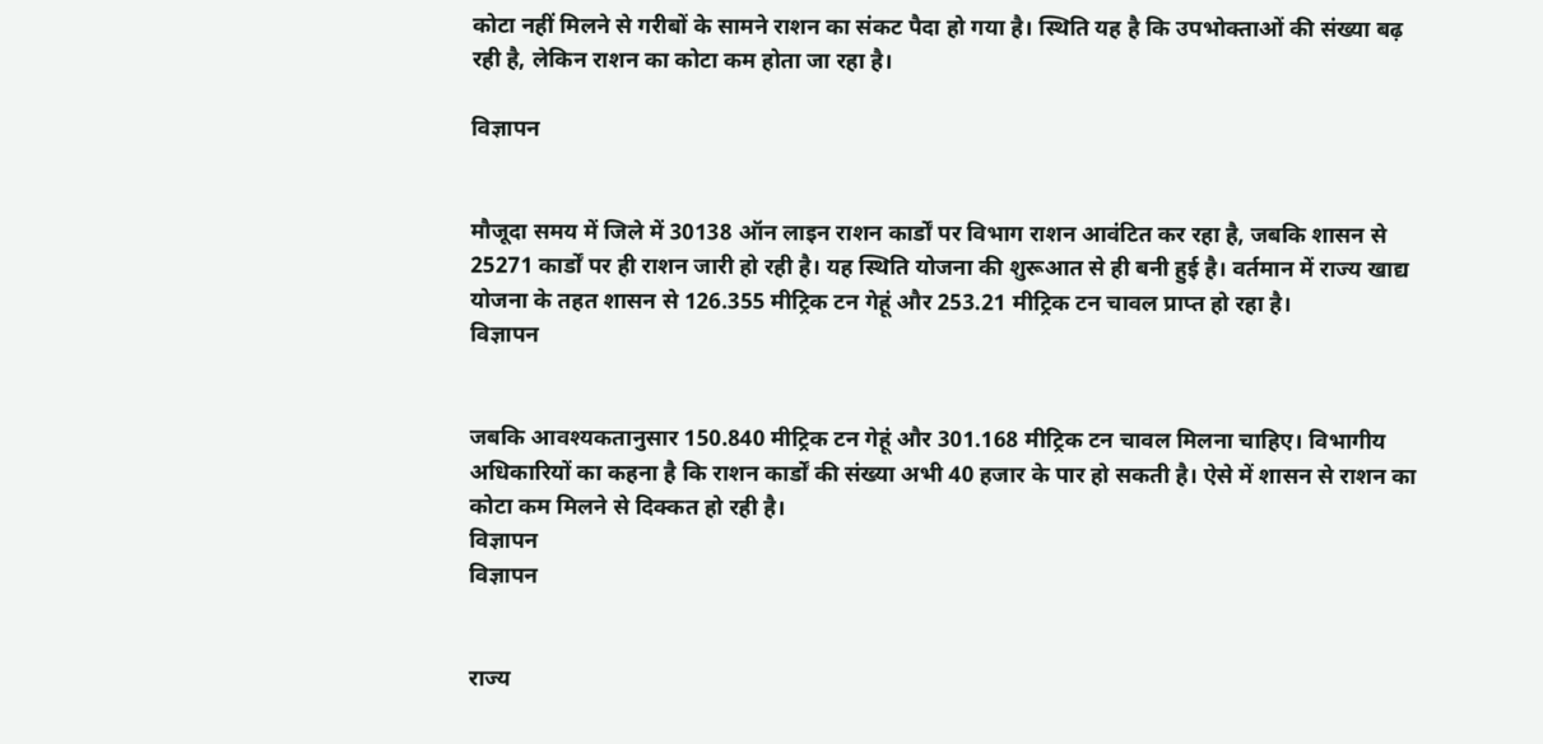कोटा नहीं मिलने से गरीबों के सामने राशन का संकट पैदा हो गया है। स्थिति यह है कि उपभोक्ताओं की संख्या बढ़ रही है, लेकिन राशन का कोटा कम होता जा रहा है।

विज्ञापन


मौजूदा समय में जिले में 30138 ऑन लाइन राशन कार्डों पर विभाग राशन आवंटित कर रहा है, जबकि शासन से 25271 कार्डों पर ही राशन जारी हो रही है। यह स्थिति योजना की शुरूआत से ही बनी हुई है। वर्तमान में राज्य खाद्य योजना के तहत शासन से 126.355 मीट्रिक टन गेहूं और 253.21 मीट्रिक टन चावल प्राप्त हो रहा है।
विज्ञापन


जबकि आवश्यकतानुसार 150.840 मीट्रिक टन गेहूं और 301.168 मीट्रिक टन चावल मिलना चाहिए। विभागीय अधिकारियों का कहना है कि राशन कार्डों की संख्या अभी 40 हजार के पार हो सकती है। ऐसे में शासन से राशन का कोटा कम मिलने से दिक्कत हो रही है।
विज्ञापन
विज्ञापन


राज्य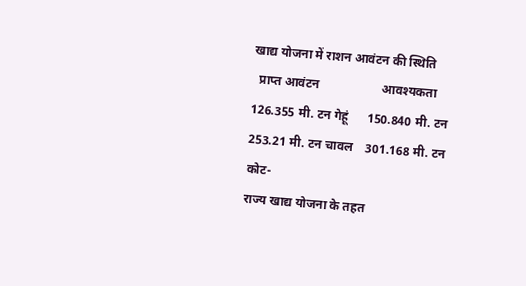खाद्य योजना में राशन आवंटन की स्थिति
  प्राप्त आवंटन                    आवश्यकता
126.355 मी. टन गेहूं      150.840 मी. टन
253.21 मी. टन चावल    301.168 मी. टन
कोट-
राज्य खाद्य योजना के तहत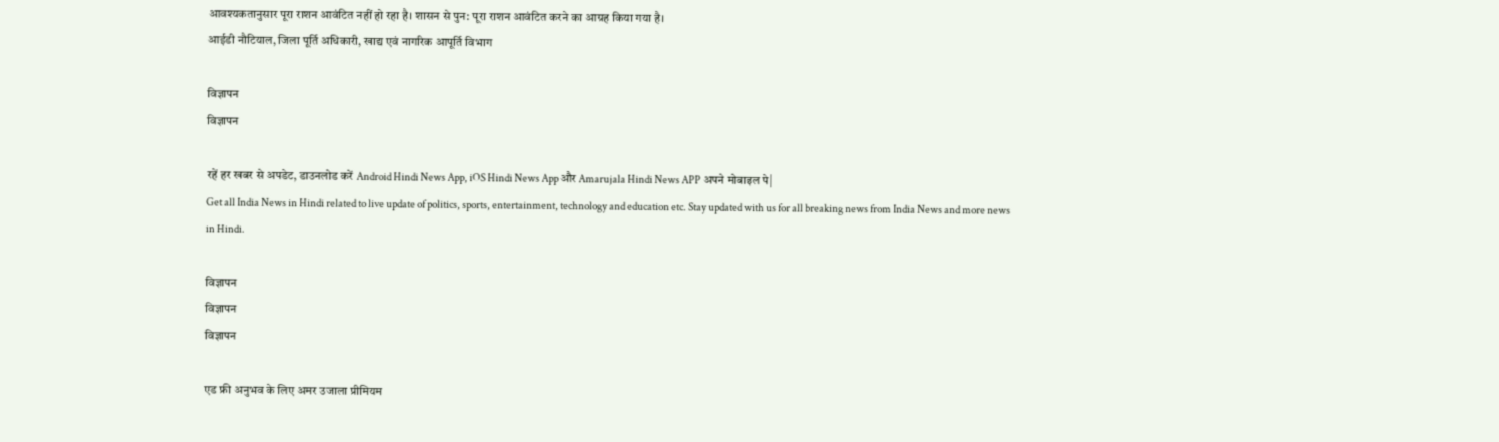आवश्यकतानुसार पूरा राशन आवंटित नहीं हो रहा है। शासन से पुन: पूरा राशन आवंटित करने का आग्रह किया गया है।
आईडी नौटियाल, जिला पूर्ति अधिकारी, खाद्य एवं नागरिक आपूर्ति विभाग

विज्ञापन
विज्ञापन

रहें हर खबर से अपडेट, डाउनलोड करें Android Hindi News App, iOS Hindi News App और Amarujala Hindi News APP अपने मोबाइल पे|
Get all India News in Hindi related to live update of politics, sports, entertainment, technology and education etc. Stay updated with us for all breaking news from India News and more news in Hindi.

विज्ञापन
विज्ञापन
विज्ञापन

एड फ्री अनुभव के लिए अमर उजाला प्रीमियम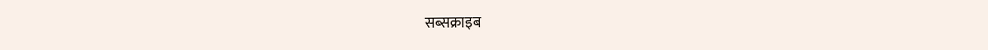सब्सक्राइब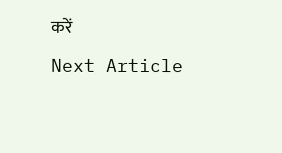करें

Next Article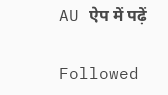AU ऐप में पढ़ें

Followed